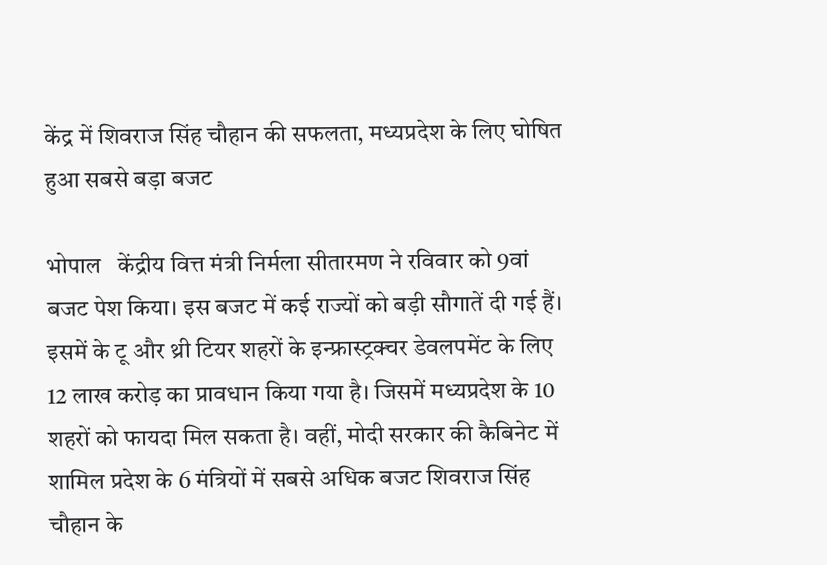केंद्र में शिवराज सिंह चौहान की सफलता, मध्यप्रदेश के लिए घोषित हुआ सबसे बड़ा बजट

भोपाल   केंद्रीय वित्त मंत्री निर्मला सीतारमण ने रविवार को 9वां बजट पेश किया। इस बजट में कई राज्यों को बड़ी सौगातें दी गई हैं। इसमें के टू और थ्री टियर शहरों के इन्फ्रास्ट्रक्चर डेवलपमेंट के लिए 12 लाख करोड़ का प्रावधान किया गया है। जिसमें मध्यप्रदेश के 10 शहरों को फायदा मिल सकता है। वहीं, मोदी सरकार की कैबिनेट में शामिल प्रदेश के 6 मंत्रियों में सबसे अधिक बजट शिवराज सिंह चौहान के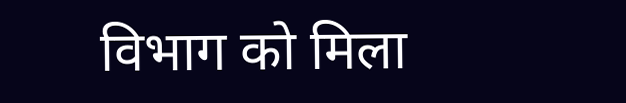विभाग को मिला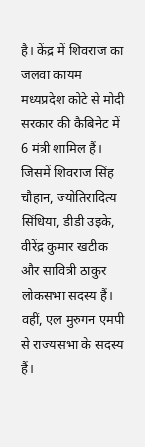है। केंद्र में शिवराज का जलवा कायम मध्यप्रदेश कोटे से मोदी सरकार की कैबिनेट में 6 मंत्री शामिल हैं। जिसमें शिवराज सिंह चौहान, ज्योतिरादित्य सिंधिया, डीडी उइके, वीरेंद्र कुमार खटीक और सावित्री ठाकुर लोकसभा सदस्य हैं। वहीं, एल मुरुगन एमपी से राज्यसभा के सदस्य हैं।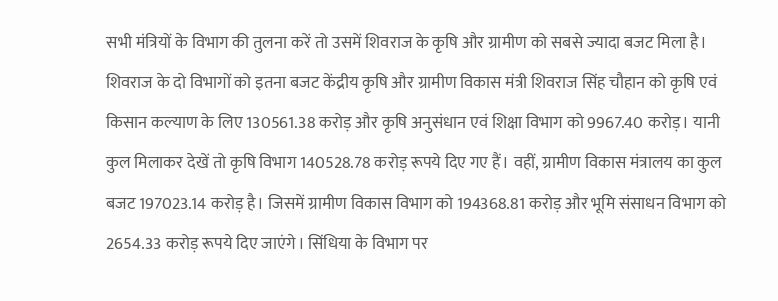सभी मंत्रियों के विभाग की तुलना करें तो उसमें शिवराज के कृषि और ग्रामीण को सबसे ज्यादा बजट मिला है। शिवराज के दो विभागों को इतना बजट केंद्रीय कृषि और ग्रामीण विकास मंत्री शिवराज सिंह चौहान को कृषि एवं किसान कल्याण के लिए 130561.38 करोड़ और कृषि अनुसंधान एवं शिक्षा विभाग को 9967.40 करोड़। यानी कुल मिलाकर देखें तो कृषि विभाग 140528.78 करोड़ रूपये दिए गए हैं। वहीं, ग्रामीण विकास मंत्रालय का कुल बजट 197023.14 करोड़ है। जिसमें ग्रामीण विकास विभाग को 194368.81 करोड़ और भूमि संसाधन विभाग को 2654.33 करोड़ रूपये दिए जाएंगे। सिंधिया के विभाग पर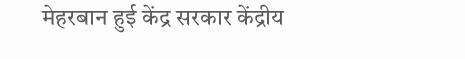मेहरबान हुई केंद्र सरकार केंद्रीय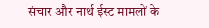संचार और नार्थ ईस्ट मामलों के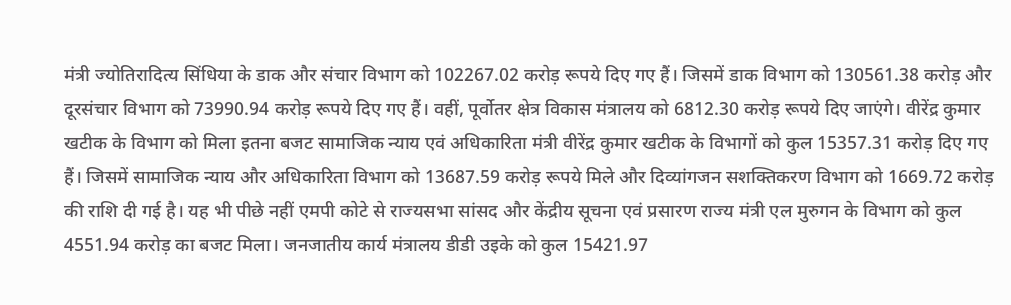मंत्री ज्योतिरादित्य सिंधिया के डाक और संचार विभाग को 102267.02 करोड़ रूपये दिए गए हैं। जिसमें डाक विभाग को 130561.38 करोड़ और दूरसंचार विभाग को 73990.94 करोड़ रूपये दिए गए हैं। वहीं, पूर्वोतर क्षेत्र विकास मंत्रालय को 6812.30 करोड़ रूपये दिए जाएंगे। वीरेंद्र कुमार खटीक के विभाग को मिला इतना बजट सामाजिक न्याय एवं अधिकारिता मंत्री वीरेंद्र कुमार खटीक के विभागों को कुल 15357.31 करोड़ दिए गए हैं। जिसमें सामाजिक न्याय और अधिकारिता विभाग को 13687.59 करोड़ रूपये मिले और दिव्यांगजन सशक्तिकरण विभाग को 1669.72 करोड़ की राशि दी गई है। यह भी पीछे नहीं एमपी कोटे से राज्यसभा सांसद और केंद्रीय सूचना एवं प्रसारण राज्य मंत्री एल मुरुगन के विभाग को कुल 4551.94 करोड़ का बजट मिला। जनजातीय कार्य मंत्रालय डीडी उइके को कुल 15421.97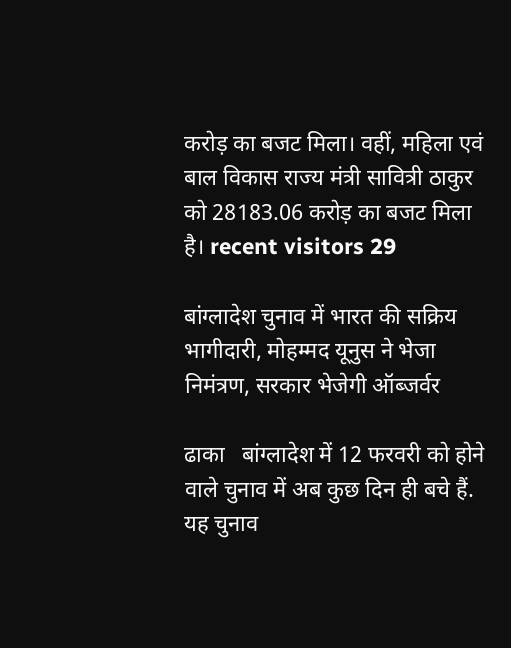करोड़ का बजट मिला। वहीं, महिला एवं बाल विकास राज्य मंत्री सावित्री ठाकुर को 28183.06 करोड़ का बजट मिला है। recent visitors 29

बांग्लादेश चुनाव में भारत की सक्रिय भागीदारी, मोहम्मद यूनुस ने भेजा निमंत्रण, सरकार भेजेगी ऑब्जर्वर

ढाका   बांग्लादेश में 12 फरवरी को होने वाले चुनाव में अब कुछ दिन ही बचे हैं. यह चुनाव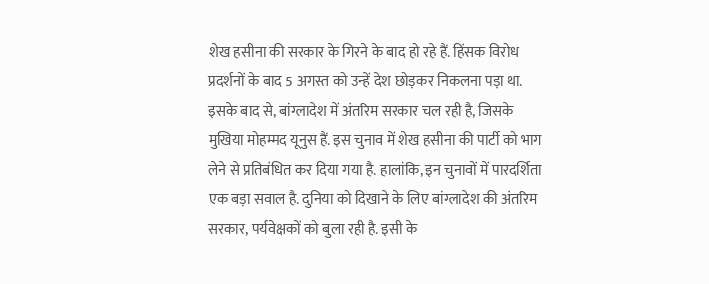शेख हसीना की सरकार के गिरने के बाद हो रहे हैं. हिंसक विरोध प्रदर्शनों के बाद 5 अगस्त को उन्हें देश छोड़कर निकलना पड़ा था. इसके बाद से, बांग्लादेश में अंतरिम सरकार चल रही है, जिसके मुखिया मोहम्मद यूनुस हैं. इस चुनाव में शेख हसीना की पार्टी को भाग लेने से प्रतिबंधित कर दिया गया है. हालांकि, इन चुनावों में पारदर्शिता एक बड़ा सवाल है. दुनिया को दिखाने के लिए बांग्लादेश की अंतरिम सरकार, पर्यवेक्षकों को बुला रही है. इसी के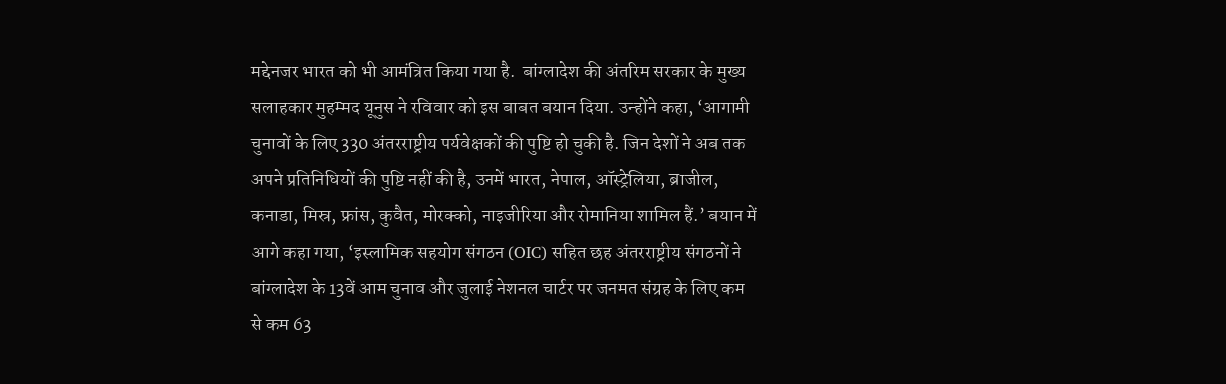मद्देनजर भारत को भी आमंत्रित किया गया है.  बांग्लादेश की अंतरिम सरकार के मुख्य सलाहकार मुहम्मद यूनुस ने रविवार को इस बाबत बयान दिया. उन्होंने कहा, ‘आगामी चुनावों के लिए 330 अंतरराष्ट्रीय पर्यवेक्षकों की पुष्टि हो चुकी है. जिन देशों ने अब तक अपने प्रतिनिधियों की पुष्टि नहीं की है, उनमें भारत, नेपाल, ऑस्ट्रेलिया, ब्राजील, कनाडा, मिस्र, फ्रांस, कुवैत, मोरक्को, नाइजीरिया और रोमानिया शामिल हैं.’ बयान में आगे कहा गया, ‘इस्लामिक सहयोग संगठन (OIC) सहित छह अंतरराष्ट्रीय संगठनों ने बांग्लादेश के 13वें आम चुनाव और जुलाई नेशनल चार्टर पर जनमत संग्रह के लिए कम से कम 63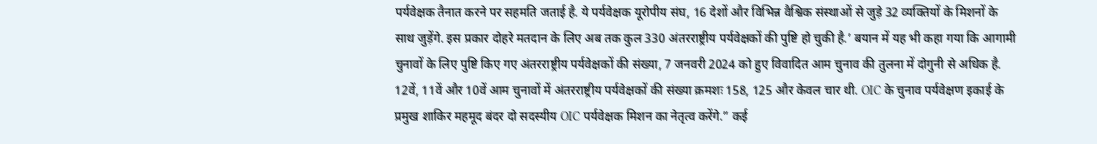पर्यवेक्षक तैनात करने पर सहमति जताई है. ये पर्यवेक्षक यूरोपीय संघ, 16 देशों और विभिन्न वैश्विक संस्थाओं से जुड़े 32 व्यक्तियों के मिशनों के साथ जुड़ेंगे. इस प्रकार दोहरे मतदान के लिए अब तक कुल 330 अंतरराष्ट्रीय पर्यवेक्षकों की पुष्टि हो चुकी है.’ बयान में यह भी कहा गया कि आगामी चुनावों के लिए पुष्टि किए गए अंतरराष्ट्रीय पर्यवेक्षकों की संख्या, 7 जनवरी 2024 को हुए विवादित आम चुनाव की तुलना में दोगुनी से अधिक है. 12वें, 11वें और 10वें आम चुनावों में अंतरराष्ट्रीय पर्यवेक्षकों की संख्या क्रमशः 158, 125 और केवल चार थी. OIC के चुनाव पर्यवेक्षण इकाई के प्रमुख शाकिर महमूद बंदर दो सदस्यीय OIC पर्यवेक्षक मिशन का नेतृत्व करेंगे.” कई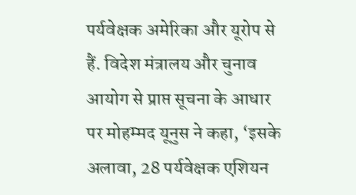पर्यवेक्षक अमेरिका और यूरोप से हैं. विदेश मंत्रालय और चुनाव आयोग से प्राप्त सूचना के आधार पर मोहम्मद यूनुस ने कहा, ‘इसके अलावा, 28 पर्यवेक्षक एशियन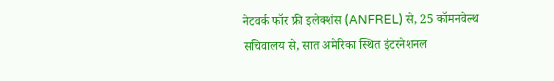नेटवर्क फॉर फ्री इलेक्शंस (ANFREL) से, 25 कॉमनवेल्थ सचिवालय से, सात अमेरिका स्थित इंटरनेशनल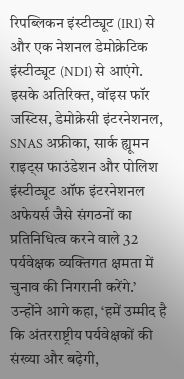रिपब्लिकन इंस्टीट्यूट (IRI) से और एक नेशनल डेमोक्रेटिक इंस्टीट्यूट (NDI) से आएंगे. इसके अतिरिक्त, वॉइस फॉर जस्टिस, डेमोक्रेसी इंटरनेशनल, SNAS अफ्रीका, सार्क ह्यूमन राइट्स फाउंडेशन और पोलिश इंस्टीट्यूट ऑफ इंटरनेशनल अफेयर्स जैसे संगठनों का प्रतिनिधित्व करने वाले 32 पर्यवेक्षक व्यक्तिगत क्षमता में चुनाव की निगरानी करेंगे.’ उन्होंने आगे कहा, ‘हमें उम्मीद है कि अंतरराष्ट्रीय पर्यवेक्षकों की संख्या और बढ़ेगी,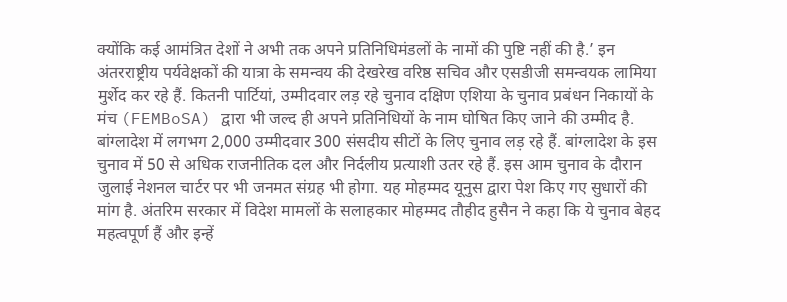क्योंकि कई आमंत्रित देशों ने अभी तक अपने प्रतिनिधिमंडलों के नामों की पुष्टि नहीं की है.’ इन अंतरराष्ट्रीय पर्यवेक्षकों की यात्रा के समन्वय की देखरेख वरिष्ठ सचिव और एसडीजी समन्वयक लामिया मुर्शेद कर रहे हैं. कितनी पार्टियां, उम्मीदवार लड़ रहे चुनाव दक्षिण एशिया के चुनाव प्रबंधन निकायों के मंच (FEMBoSA) द्वारा भी जल्द ही अपने प्रतिनिधियों के नाम घोषित किए जाने की उम्मीद है. बांग्लादेश में लगभग 2,000 उम्मीदवार 300 संसदीय सीटों के लिए चुनाव लड़ रहे हैं. बांग्लादेश के इस चुनाव में 50 से अधिक राजनीतिक दल और निर्दलीय प्रत्याशी उतर रहे हैं. इस आम चुनाव के दौरान जुलाई नेशनल चार्टर पर भी जनमत संग्रह भी होगा. यह मोहम्मद यूनुस द्वारा पेश किए गए सुधारों की मांग है. अंतरिम सरकार में विदेश मामलों के सलाहकार मोहम्मद तौहीद हुसैन ने कहा कि ये चुनाव बेहद महत्वपूर्ण हैं और इन्हें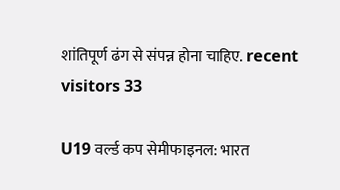शांतिपूर्ण ढंग से संपन्न होना चाहिए. recent visitors 33

U19 वर्ल्ड कप सेमीफाइनल: भारत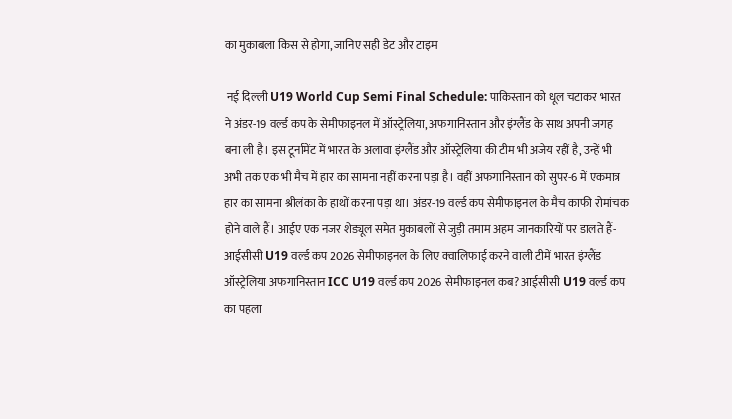का मुकाबला किस से होगा, जानिए सही डेट और टाइम

 नई दिल्ली U19 World Cup Semi Final Schedule: पाकिस्तान को धूल चटाकर भारत ने अंडर-19 वर्ल्ड कप के सेमीफाइनल में ऑस्ट्रेलिया, अफगानिस्तान और इंग्लैंड के साथ अपनी जगह बना ली है। इस टूर्नामेंट में भारत के अलावा इंग्लैंड और ऑस्ट्रेलिया की टीम भी अजेय रहीं है, उन्हें भी अभी तक एक भी मैच में हार का सामना नहीं करना पड़ा है। वहीं अफगानिस्तान को सुपर-6 में एकमात्र हार का सामना श्रीलंका के हाथों करना पड़ा था। अंडर-19 वर्ल्ड कप सेमीफाइनल के मैच काफी रोमांचक होने वाले हैं। आईए एक नजर शेड्यूल समेत मुकाबलों से जुड़ी तमाम अहम जानकारियों पर डालते हैं- आईसीसी U19 वर्ल्ड कप 2026 सेमीफाइनल के लिए क्वालिफाई करने वाली टीमें भारत इंग्लैंड ऑस्ट्रेलिया अफगानिस्तान ICC U19 वर्ल्ड कप 2026 सेमीफाइनल कब? आईसीसी U19 वर्ल्ड कप का पहला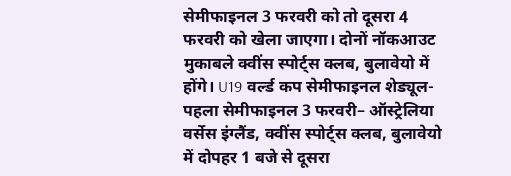सेमीफाइनल 3 फरवरी को तो दूसरा 4 फरवरी को खेला जाएगा। दोनों नॉकआउट मुकाबले क्वींस स्पोर्ट्स क्लब, बुलावेयो में होंगे। U19 वर्ल्ड कप सेमीफाइनल शेड्यूल- पहला सेमीफाइनल 3 फरवरी– ऑस्ट्रेलिया वर्सेस इंग्लैंड, क्वींस स्पोर्ट्स क्लब, बुलावेयो में दोपहर 1 बजे से दूसरा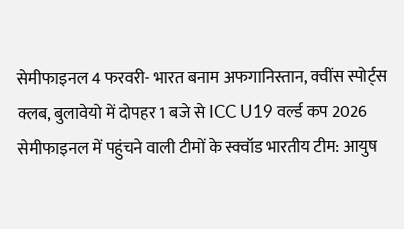सेमीफाइनल 4 फरवरी- भारत बनाम अफगानिस्तान, क्वींस स्पोर्ट्स क्लब, बुलावेयो में दोपहर 1 बजे से ICC U19 वर्ल्ड कप 2026 सेमीफाइनल में पहुंचने वाली टीमों के स्क्वॉड भारतीय टीम: आयुष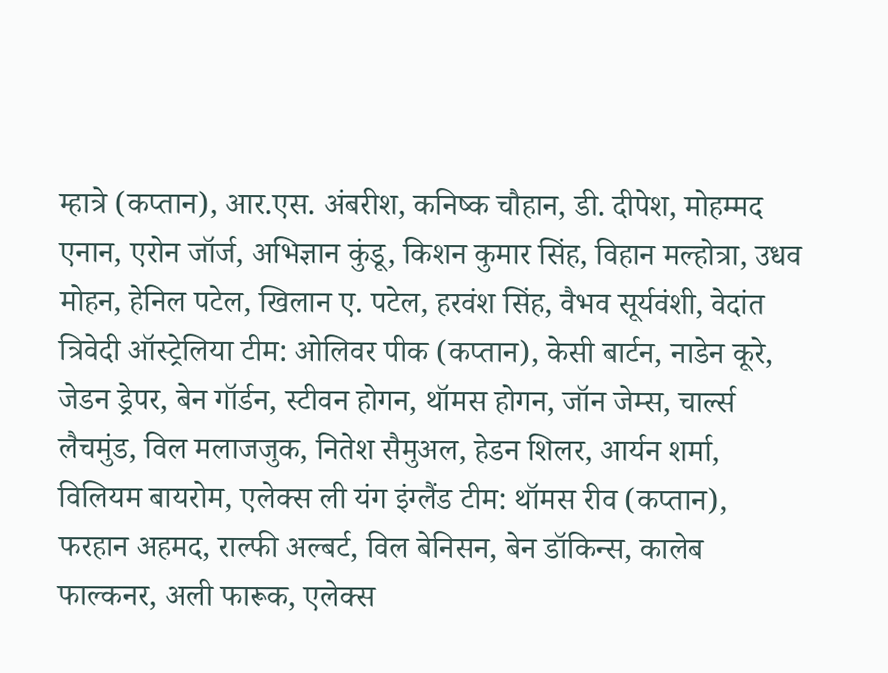म्हात्रे (कप्तान), आर.एस. अंबरीश, कनिष्क चौहान, डी. दीपेश, मोहम्मद एनान, एरोन जॉर्ज, अभिज्ञान कुंडू, किशन कुमार सिंह, विहान मल्होत्रा, उधव मोहन, हेनिल पटेल, खिलान ए. पटेल, हरवंश सिंह, वैभव सूर्यवंशी, वेदांत त्रिवेदी ऑस्ट्रेलिया टीम: ओलिवर पीक (कप्तान), केसी बार्टन, नाडेन कूरे, जेडन ड्रेपर, बेन गॉर्डन, स्टीवन होगन, थॉमस होगन, जॉन जेम्स, चार्ल्स लैचमुंड, विल मलाजजुक, नितेश सैमुअल, हेडन शिलर, आर्यन शर्मा, विलियम बायरोम, एलेक्स ली यंग इंग्लैंड टीम: थॉमस रीव (कप्तान), फरहान अहमद, राल्फी अल्बर्ट, विल बेनिसन, बेन डॉकिन्स, कालेब फाल्कनर, अली फारूक, एलेक्स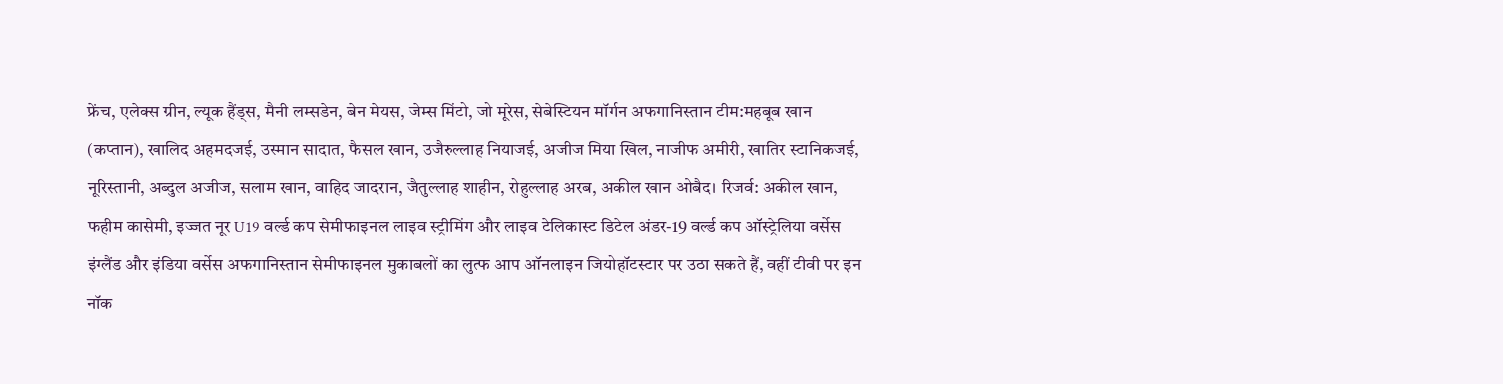फ्रेंच, एलेक्स ग्रीन, ल्यूक हैंड्स, मैनी लम्सडेन, बेन मेयस, जेम्स मिंटो, जो मूरेस, सेबेस्टियन मॉर्गन अफगानिस्तान टीम:महबूब खान (कप्तान), खालिद अहमदजई, उस्मान सादात, फैसल खान, उजैरुल्लाह नियाजई, अजीज मिया खिल, नाजीफ अमीरी, खातिर स्टानिकजई, नूरिस्तानी, अब्दुल अजीज, सलाम खान, वाहिद जादरान, जैतुल्लाह शाहीन, रोहुल्लाह अरब, अकील खान ओबैद। रिजर्व: अकील खान, फहीम कासेमी, इज्जत नूर U19 वर्ल्ड कप सेमीफाइनल लाइव स्ट्रीमिंग और लाइव टेलिकास्ट डिटेल अंडर-19 वर्ल्ड कप ऑस्ट्रेलिया वर्सेस इंग्लैंड और इंडिया वर्सेस अफगानिस्तान सेमीफाइनल मुकाबलों का लुत्फ आप ऑनलाइन जियोहॉटस्टार पर उठा सकते हैं, वहीं टीवी पर इन नॉक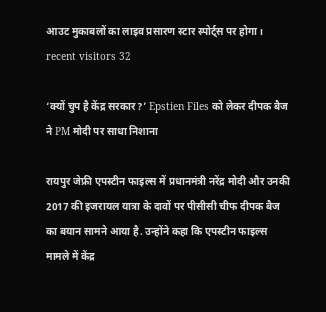आउट मुकाबलों का लाइव प्रसारण स्टार स्पोर्ट्स पर होगा। recent visitors 32

‘क्यों चुप है केंद्र सरकार?’ Epstien Files को लेकर दीपक बैज ने PM मोदी पर साधा निशाना

रायपुर जेफ्री एपस्टीन फाइल्स में प्रधानमंत्री नरेंद्र मोदी और उनकी 2017 की इजरायल यात्रा के दावों पर पीसीसी चीफ दीपक बैज का बयान सामने आया है. उन्होंने कहा कि एपस्टीन फाइल्स मामले में केंद्र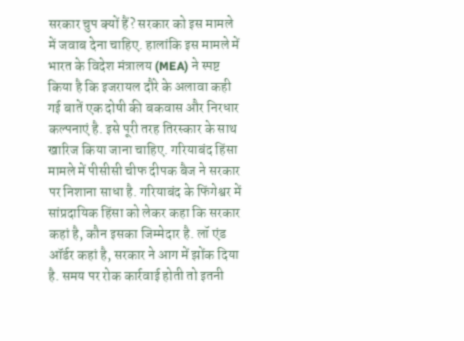सरकार चुप क्यों हैं? सरकार को इस मामले में जवाब देना चाहिए. हालांकि इस मामले में भारत के विदेश मंत्रालय (MEA) ने स्पष्ट किया है कि इजरायल दौरे के अलावा कही गई बातें एक दोषी की बकवास और निरधार कल्पनाएं है. इसे पूरी तरह तिरस्कार के साथ खारिज किया जाना चाहिए. गरियाबंद हिंसा मामले में पीसीसी चीफ दीपक बैज ने सरकार पर निशाना साधा है. गरियाबंद के फिंगेश्वर में सांप्रदायिक हिंसा को लेकर कहा कि सरकार कहां है, कौन इसका जिम्मेदार है. लॉ एंड ऑर्डर कहां है, सरकार ने आग में झोंक दिया है. समय पर रोक कार्रवाई होती तो इतनी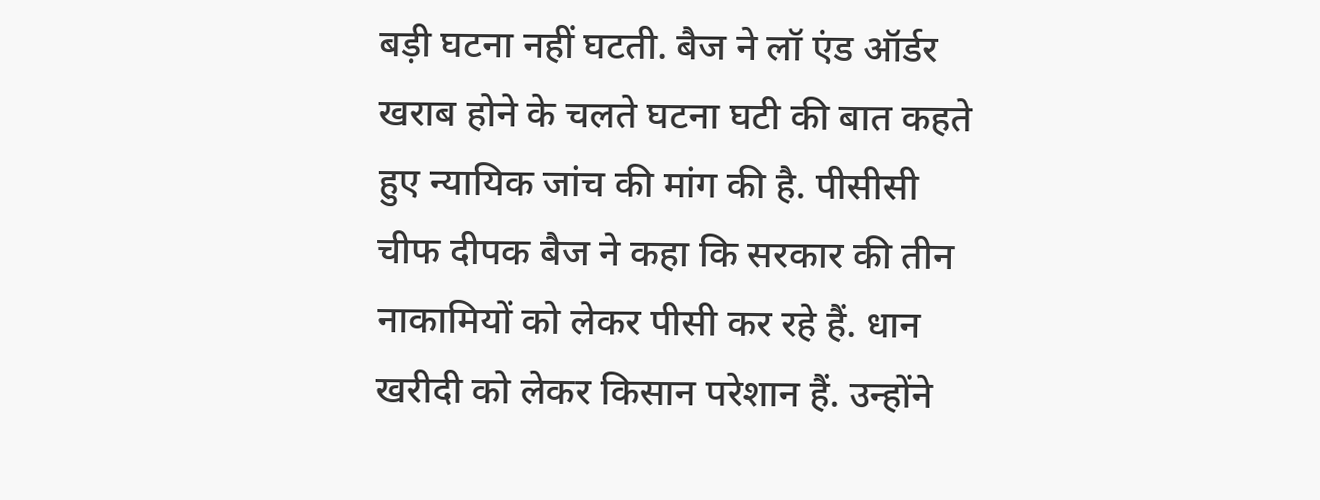बड़ी घटना नहीं घटती. बैज ने लॉ एंड ऑर्डर खराब होने के चलते घटना घटी की बात कहते हुए न्यायिक जांच की मांग की है. पीसीसी चीफ दीपक बैज ने कहा कि सरकार की तीन नाकामियों को लेकर पीसी कर रहे हैं. धान खरीदी को लेकर किसान परेशान हैं. उन्होंने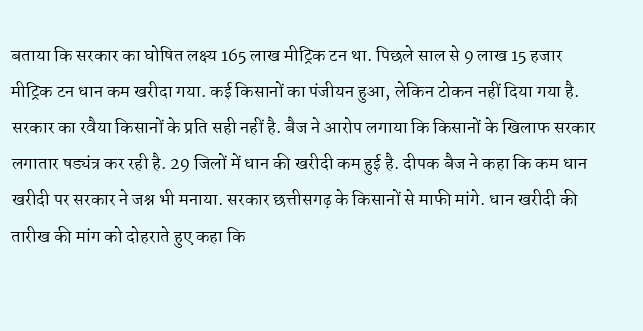बताया कि सरकार का घोषित लक्ष्य 165 लाख मीट्रिक टन था. पिछले साल से 9 लाख 15 हजार मीट्रिक टन धान कम खरीदा गया. कई किसानों का पंजीयन हुआ, लेकिन टोकन नहीं दिया गया है. सरकार का रवैया किसानों के प्रति सही नहीं है. बैज ने आरोप लगाया कि किसानों के खिलाफ सरकार लगातार षड्यंत्र कर रही है. 29 जिलों में धान की खरीदी कम हुई है. दीपक बैज ने कहा कि कम धान खरीदी पर सरकार ने जश्न भी मनाया. सरकार छत्तीसगढ़ के किसानों से माफी मांगे. धान खरीदी की तारीख की मांग को दोहराते हुए कहा कि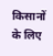किसानों के लिए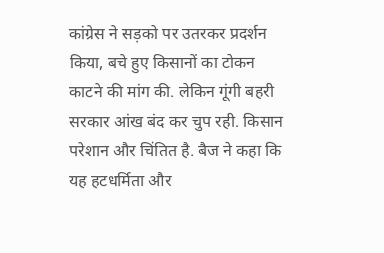कांग्रेस ने सड़को पर उतरकर प्रदर्शन किया, बचे हुए किसानों का टोकन काटने की मांग की. लेकिन गूंगी बहरी सरकार आंख बंद कर चुप रही. किसान परेशान और चिंतित है. बैज ने कहा कि यह हटधर्मिता और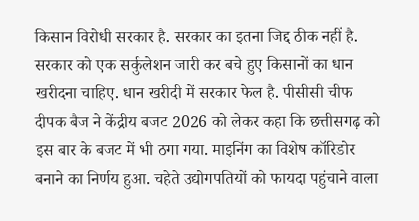किसान विरोधी सरकार है. सरकार का इतना जिद्द ठीक नहीं है. सरकार को एक सर्कुलेशन जारी कर बचे हुए किसानों का धान खरीदना चाहिए. धान खरीदी में सरकार फेल है. पीसीसी चीफ दीपक बैज ने केंद्रीय बजट 2026 को लेकर कहा कि छत्तीसगढ़ को इस बार के बजट में भी ठगा गया. माइनिंग का विशेष कॉरिडोर बनाने का निर्णय हुआ. चहेते उद्योगपतियों को फायदा पहुंचाने वाला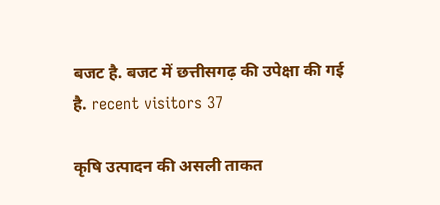बजट है. बजट में छत्तीसगढ़ की उपेक्षा की गई है. recent visitors 37

कृषि उत्पादन की असली ताकत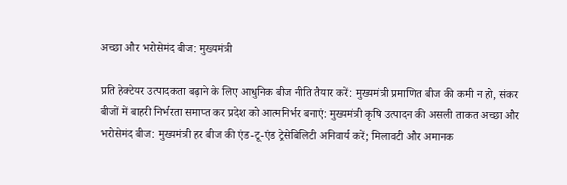अच्छा और भरोसेमंद बीज: मुख्यमंत्री

प्रति हेक्टेयर उत्पादकता बढ़ाने के लिए आधुनिक बीज नीति तैयार करें: मुख्यमंत्री प्रमाणित बीज की कमी न हो, संकर बीजों में बाहरी निर्भरता समाप्त कर प्रदेश को आत्मनिर्भर बनाएं: मुख्यमंत्री कृषि उत्पादन की असली ताकत अच्छा और भरोसेमंद बीज: मुख्यमंत्री हर बीज की एंड-टू-एंड ट्रेसेबिलिटी अनिवार्य करें; मिलावटी और अमानक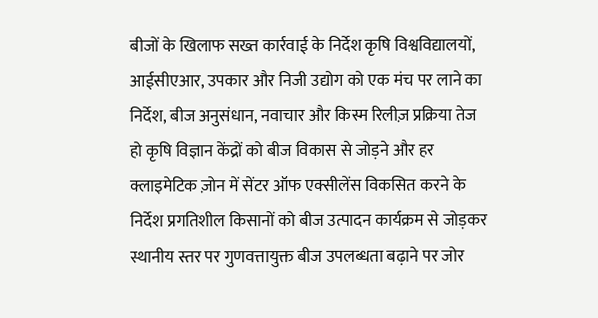बीजों के खिलाफ सख्त कार्रवाई के निर्देश कृषि विश्वविद्यालयों, आईसीएआर, उपकार और निजी उद्योग को एक मंच पर लाने का निर्देश, बीज अनुसंधान, नवाचार और किस्म रिलीज़ प्रक्रिया तेज हो कृषि विज्ञान केंद्रों को बीज विकास से जोड़ने और हर क्लाइमेटिक ज़ोन में सेंटर ऑफ एक्सीलेंस विकसित करने के निर्देश प्रगतिशील किसानों को बीज उत्पादन कार्यक्रम से जोड़कर स्थानीय स्तर पर गुणवत्तायुक्त बीज उपलब्धता बढ़ाने पर जोर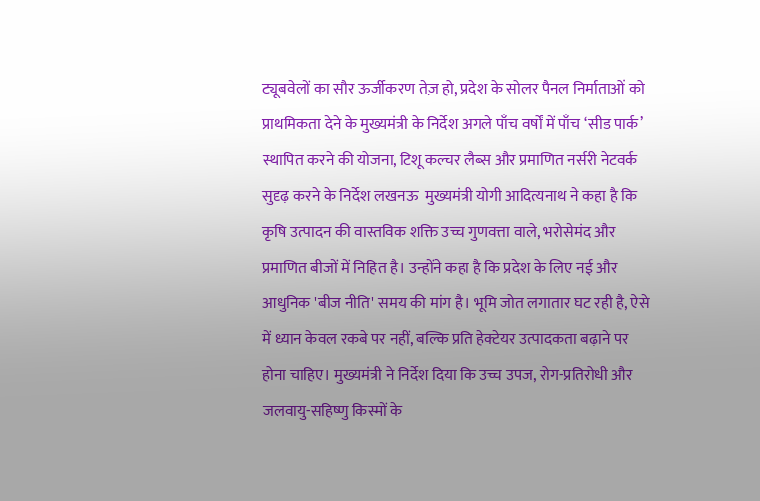ट्यूबवेलों का सौर ऊर्जीकरण तेज़ हो, प्रदेश के सोलर पैनल निर्माताओं को प्राथमिकता देने के मुख्यमंत्री के निर्देश अगले पाँच वर्षों में पाँच ‘सीड पार्क’ स्थापित करने की योजना, टिशू कल्चर लैब्स और प्रमाणित नर्सरी नेटवर्क सुदृढ़ करने के निर्देश लखनऊ  मुख्यमंत्री योगी आदित्यनाथ ने कहा है कि कृषि उत्पादन की वास्तविक शक्ति उच्च गुणवत्ता वाले, भरोसेमंद और प्रमाणित बीजों में निहित है। उन्होंने कहा है कि प्रदेश के लिए नई और आधुनिक 'बीज नीति' समय की मांग है। भूमि जोत लगातार घट रही है, ऐसे में ध्यान केवल रकबे पर नहीं, बल्कि प्रति हेक्टेयर उत्पादकता बढ़ाने पर होना चाहिए। मुख्यमंत्री ने निर्देश दिया कि उच्च उपज, रोग-प्रतिरोधी और जलवायु-सहिष्णु किस्मों के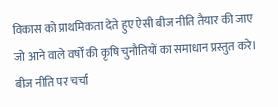विकास को प्राथमिकता देते हुए ऐसी बीज नीति तैयार की जाए जो आने वाले वर्षों की कृषि चुनौतियों का समाधान प्रस्तुत करे। बीज नीति पर चर्चा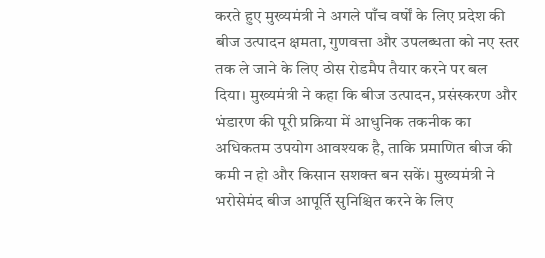करते हुए मुख्यमंत्री ने अगले पाँच वर्षों के लिए प्रदेश की बीज उत्पादन क्षमता, गुणवत्ता और उपलब्धता को नए स्तर तक ले जाने के लिए ठोस रोडमैप तैयार करने पर बल दिया। मुख्यमंत्री ने कहा कि बीज उत्पादन, प्रसंस्करण और भंडारण की पूरी प्रक्रिया में आधुनिक तकनीक का अधिकतम उपयोग आवश्यक है, ताकि प्रमाणित बीज की कमी न हो और किसान सशक्त बन सकें। मुख्यमंत्री ने भरोसेमंद बीज आपूर्ति सुनिश्चित करने के लिए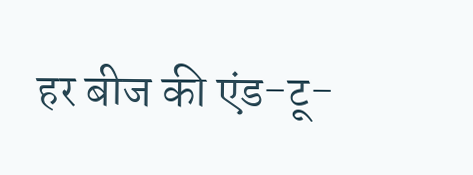हर बीज की एंड-टू-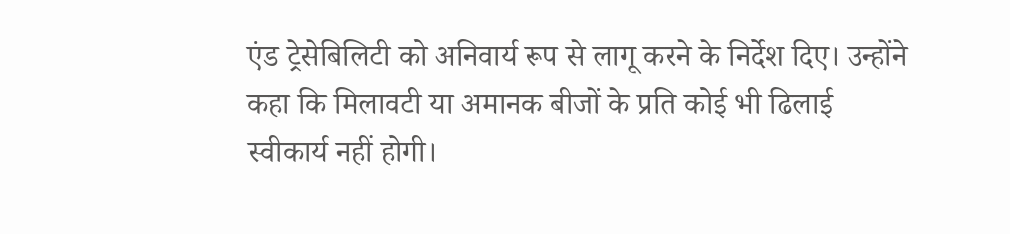एंड ट्रेसेबिलिटी को अनिवार्य रूप से लागू करने के निर्देश दिए। उन्होंने कहा कि मिलावटी या अमानक बीजों के प्रति कोई भी ढिलाई स्वीकार्य नहीं होगी।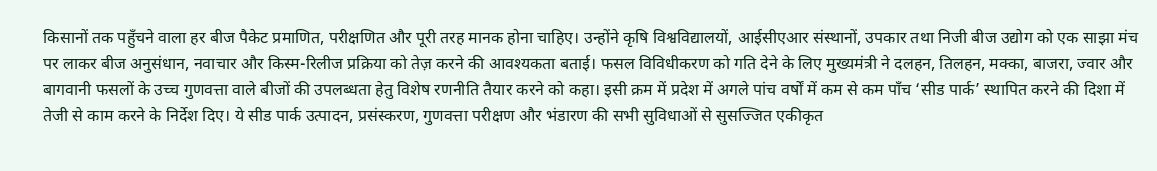किसानों तक पहुँचने वाला हर बीज पैकेट प्रमाणित, परीक्षणित और पूरी तरह मानक होना चाहिए। उन्होंने कृषि विश्वविद्यालयों, आईसीएआर संस्थानों, उपकार तथा निजी बीज उद्योग को एक साझा मंच पर लाकर बीज अनुसंधान, नवाचार और किस्म-रिलीज प्रक्रिया को तेज़ करने की आवश्यकता बताई। फसल विविधीकरण को गति देने के लिए मुख्यमंत्री ने दलहन, तिलहन, मक्का, बाजरा, ज्वार और बागवानी फसलों के उच्च गुणवत्ता वाले बीजों की उपलब्धता हेतु विशेष रणनीति तैयार करने को कहा। इसी क्रम में प्रदेश में अगले पांच वर्षों में कम से कम पाँच ‘सीड पार्क’ स्थापित करने की दिशा में तेजी से काम करने के निर्देश दिए। ये सीड पार्क उत्पादन, प्रसंस्करण, गुणवत्ता परीक्षण और भंडारण की सभी सुविधाओं से सुसज्जित एकीकृत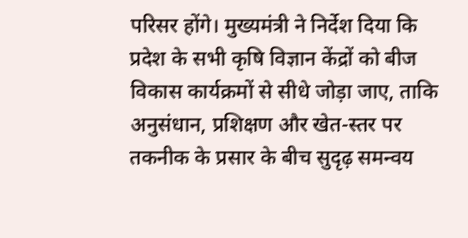परिसर होंगे। मुख्यमंत्री ने निर्देश दिया कि प्रदेश के सभी कृषि विज्ञान केंद्रों को बीज विकास कार्यक्रमों से सीधे जोड़ा जाए, ताकि अनुसंधान, प्रशिक्षण और खेत-स्तर पर तकनीक के प्रसार के बीच सुदृढ़ समन्वय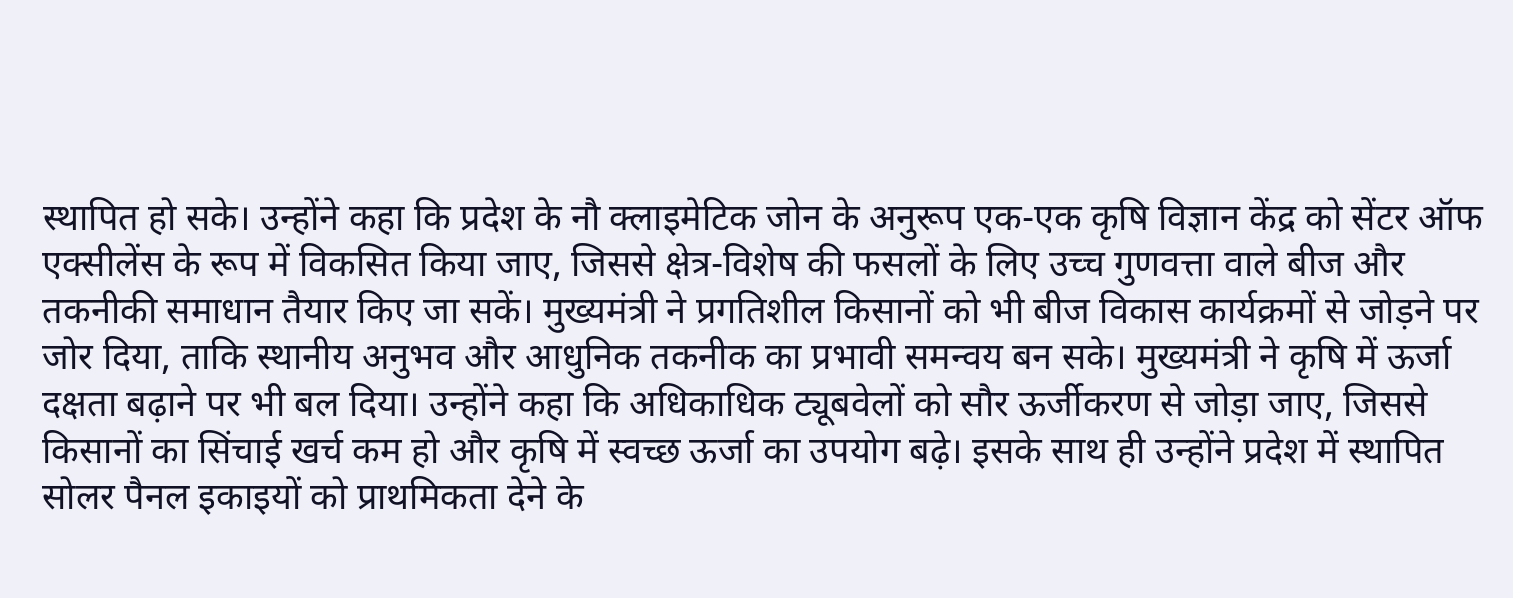स्थापित हो सके। उन्होंने कहा कि प्रदेश के नौ क्लाइमेटिक जोन के अनुरूप एक-एक कृषि विज्ञान केंद्र को सेंटर ऑफ एक्सीलेंस के रूप में विकसित किया जाए, जिससे क्षेत्र-विशेष की फसलों के लिए उच्च गुणवत्ता वाले बीज और तकनीकी समाधान तैयार किए जा सकें। मुख्यमंत्री ने प्रगतिशील किसानों को भी बीज विकास कार्यक्रमों से जोड़ने पर जोर दिया, ताकि स्थानीय अनुभव और आधुनिक तकनीक का प्रभावी समन्वय बन सके। मुख्यमंत्री ने कृषि में ऊर्जा दक्षता बढ़ाने पर भी बल दिया। उन्होंने कहा कि अधिकाधिक ट्यूबवेलों को सौर ऊर्जीकरण से जोड़ा जाए, जिससे किसानों का सिंचाई खर्च कम हो और कृषि में स्वच्छ ऊर्जा का उपयोग बढ़े। इसके साथ ही उन्होंने प्रदेश में स्थापित सोलर पैनल इकाइयों को प्राथमिकता देने के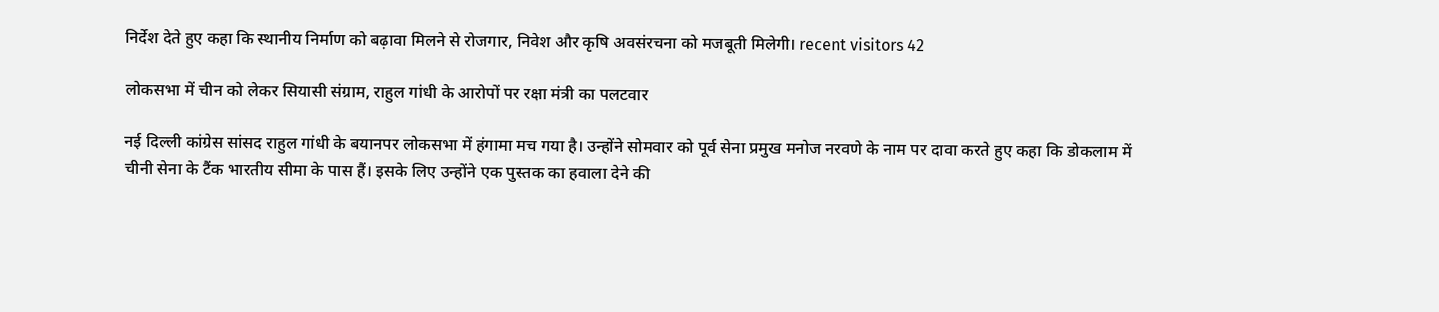निर्देश देते हुए कहा कि स्थानीय निर्माण को बढ़ावा मिलने से रोजगार, निवेश और कृषि अवसंरचना को मजबूती मिलेगी। recent visitors 42

लोकसभा में चीन को लेकर सियासी संग्राम, राहुल गांधी के आरोपों पर रक्षा मंत्री का पलटवार

नई दिल्ली कांग्रेस सांसद राहुल गांधी के बयानपर लोकसभा में हंगामा मच गया है। उन्होंने सोमवार को पूर्व सेना प्रमुख मनोज नरवणे के नाम पर दावा करते हुए कहा कि डोकलाम में चीनी सेना के टैंक भारतीय सीमा के पास हैं। इसके लिए उन्होंने एक पुस्तक का हवाला देने की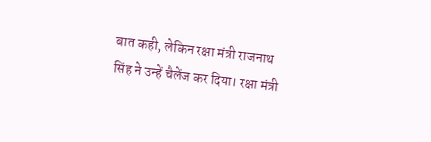बात कही, लेकिन रक्षा मंत्री राजनाथ सिंह ने उन्हें चैलेंज कर दिया। रक्षा मंत्री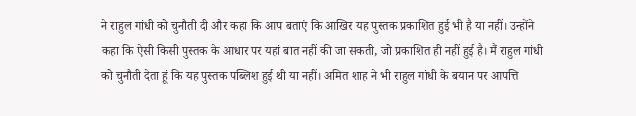ने राहुल गांधी को चुनौती दी और कहा कि आप बताएं कि आखिर यह पुस्तक प्रकाशित हुई भी है या नहीं। उन्होंने कहा कि ऐसी किसी पुस्तक के आधार पर यहां बात नहीं की जा सकती, जो प्रकाशित ही नहीं हुई है। मैं राहुल गांधी को चुनौती देता हूं कि यह पुस्तक पब्लिश हुई थी या नहीं। अमित शाह ने भी राहुल गांधी के बयान पर आपत्ति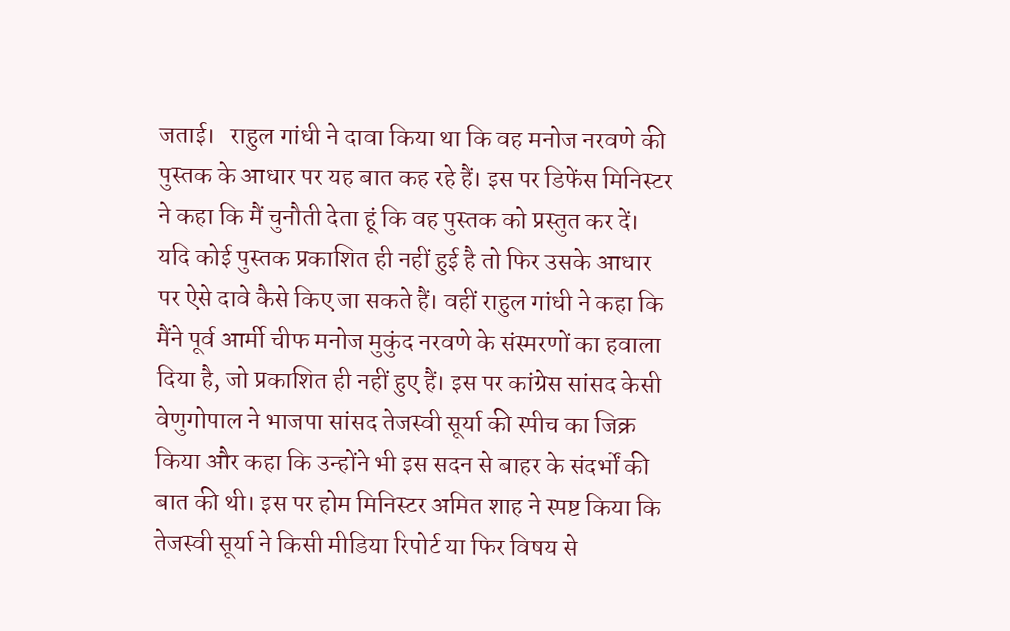जताई।   राहुल गांधी ने दावा किया था कि वह मनोज नरवणे की पुस्तक के आधार पर यह बात कह रहे हैं। इस पर डिफेंस मिनिस्टर ने कहा कि मैं चुनौती देता हूं कि वह पुस्तक को प्रस्तुत कर दें। यदि कोई पुस्तक प्रकाशित ही नहीं हुई है तो फिर उसके आधार पर ऐसे दावे कैसे किए जा सकते हैं। वहीं राहुल गांधी ने कहा कि मैंने पूर्व आर्मी चीफ मनोज मुकुंद नरवणे के संस्मरणों का हवाला दिया है, जो प्रकाशित ही नहीं हुए हैं। इस पर कांग्रेस सांसद केसी वेणुगोपाल ने भाजपा सांसद तेजस्वी सूर्या की स्पीच का जिक्र किया और कहा कि उन्होंने भी इस सदन से बाहर के संदर्भों की बात की थी। इस पर होम मिनिस्टर अमित शाह ने स्पष्ट किया कि तेजस्वी सूर्या ने किसी मीडिया रिपोर्ट या फिर विषय से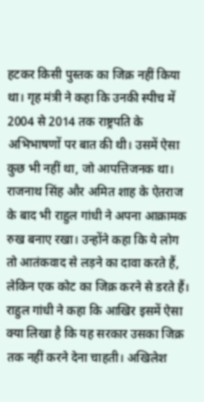हटकर किसी पुस्तक का जिक्र नहीं किया था। गृह मंत्री ने कहा कि उनकी स्पीच में 2004 से 2014 तक राष्ट्रपति के अभिभाषणों पर बात की थी। उसमें ऐसा कुछ भी नहीं था, जो आपत्तिजनक था। राजनाथ सिंह और अमित शाह के ऐतराज के बाद भी राहुल गांधी ने अपना आक्रामक रुख बनाए रखा। उन्होंने कहा कि ये लोग तो आतंकवाद से लड़ने का दावा करते हैं, लेकिन एक कोट का जिक्र करने से डरते हैं। राहुल गांधी ने कहा कि आखिर इसमें ऐसा क्या लिखा है कि यह सरकार उसका जिक्र तक नहीं करने देना चाहती। अखिलेश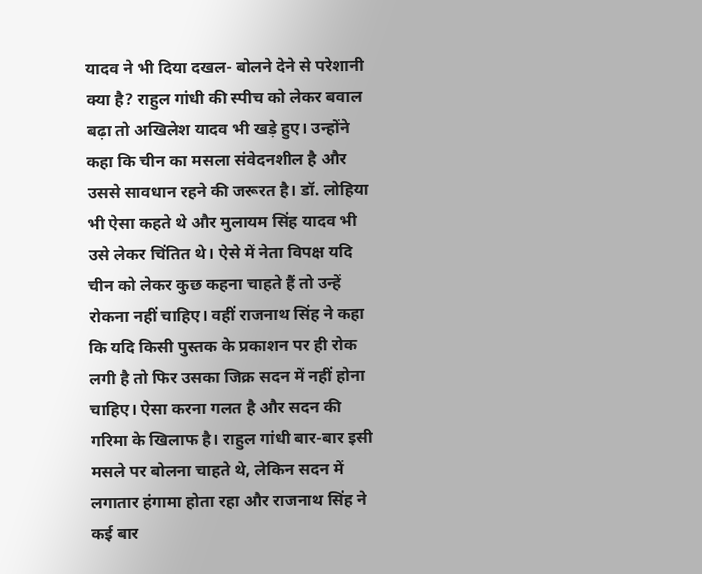यादव ने भी दिया दखल- बोलने देने से परेशानी क्या है? राहुल गांधी की स्पीच को लेकर बवाल बढ़ा तो अखिलेश यादव भी खड़े हुए। उन्होंने कहा कि चीन का मसला संवेदनशील है और उससे सावधान रहने की जरूरत है। डॉ. लोहिया भी ऐसा कहते थे और मुलायम सिंह यादव भी उसे लेकर चिंतित थे। ऐसे में नेता विपक्ष यदि चीन को लेकर कुछ कहना चाहते हैं तो उन्हें रोकना नहीं चाहिए। वहीं राजनाथ सिंह ने कहा कि यदि किसी पुस्तक के प्रकाशन पर ही रोक लगी है तो फिर उसका जिक्र सदन में नहीं होना चाहिए। ऐसा करना गलत है और सदन की गरिमा के खिलाफ है। राहुल गांधी बार-बार इसी मसले पर बोलना चाहते थे, लेकिन सदन में लगातार हंगामा होता रहा और राजनाथ सिंह ने कई बार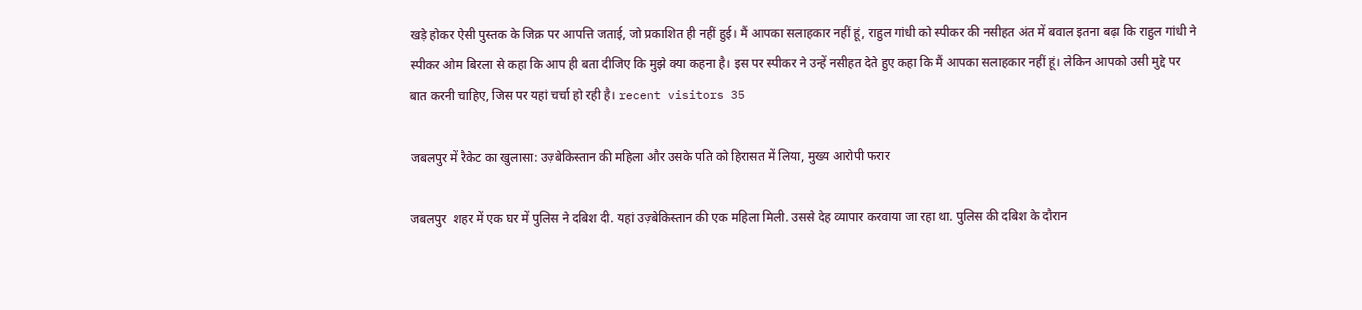खड़े होकर ऐसी पुस्तक के जिक्र पर आपत्ति जताई, जो प्रकाशित ही नहीं हुई। मैं आपका सलाहकार नहीं हूं, राहुल गांधी को स्पीकर की नसीहत अंत में बवाल इतना बढ़ा कि राहुल गांधी ने स्पीकर ओम बिरला से कहा कि आप ही बता दीजिए कि मुझे क्या कहना है। इस पर स्पीकर ने उन्हें नसीहत देते हुए कहा कि मैं आपका सलाहकार नहीं हूं। लेकिन आपको उसी मुद्दे पर बात करनी चाहिए, जिस पर यहां चर्चा हो रही है। recent visitors 35

जबलपुर में रैकेट का खुलासा: उज़्बेकिस्तान की महिला और उसके पति को हिरासत में लिया, मुख्य आरोपी फरार

जबलपुर  शहर में एक घर में पुलिस ने दबिश दी. यहां उज़्बेकिस्तान की एक महिला मिली. उससे देह व्यापार करवाया जा रहा था. पुलिस की दबिश के दौरान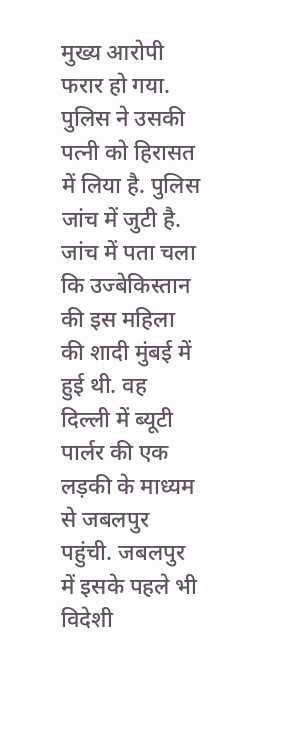मुख्य आरोपी फरार हो गया. पुलिस ने उसकी पत्नी को हिरासत में लिया है. पुलिस जांच में जुटी है. जांच में पता चला कि उज्बेकिस्तान की इस महिला की शादी मुंबई में हुई थी. वह दिल्ली में ब्यूटी पार्लर की एक लड़की के माध्यम से जबलपुर पहुंची. जबलपुर में इसके पहले भी विदेशी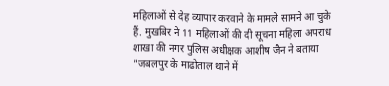महिलाओं से देह व्यापार करवाने के मामले सामने आ चुके हैं. मुखबिर ने 11 महिलाओं की दी सूचना महिला अपराध शाखा की नगर पुलिस अधीक्षक आशीष जैन ने बताया "जबलपुर के माढोताल थाने में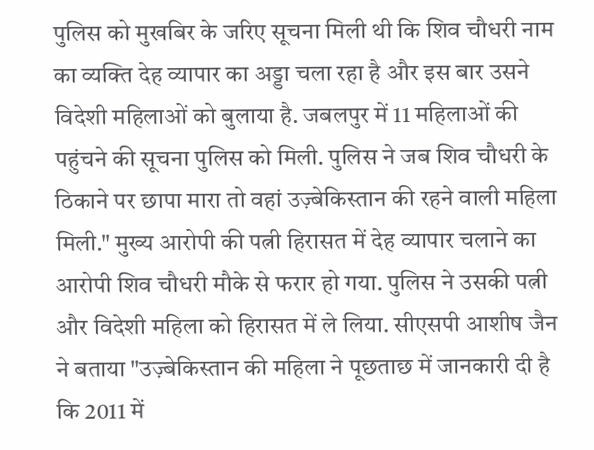पुलिस को मुखबिर के जरिए सूचना मिली थी कि शिव चौधरी नाम का व्यक्ति देह व्यापार का अड्डा चला रहा है और इस बार उसने विदेशी महिलाओं को बुलाया है. जबलपुर में 11 महिलाओं की पहुंचने की सूचना पुलिस को मिली. पुलिस ने जब शिव चौधरी के ठिकाने पर छापा मारा तो वहां उज़्बेकिस्तान की रहने वाली महिला मिली." मुख्य आरोपी की पत्नी हिरासत में देह व्यापार चलाने का आरोपी शिव चौधरी मौके से फरार हो गया. पुलिस ने उसकी पत्नी और विदेशी महिला को हिरासत में ले लिया. सीएसपी आशीष जैन ने बताया "उज़्बेकिस्तान की महिला ने पूछताछ में जानकारी दी है कि 2011 में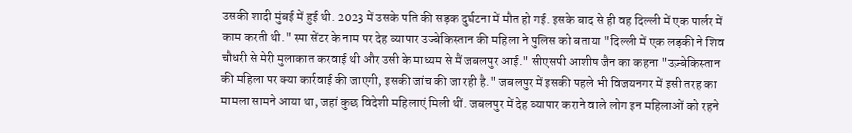उसकी शादी मुंबई में हुई थी. 2023 में उसके पति की सड़क दुर्घटना में मौत हो गई. इसके बाद से ही वह दिल्ली में एक पार्लर में काम करती थी." स्पा सेंटर के नाम पर देह व्यापार उज्बेकिस्तान की महिला ने पुलिस को बताया "दिल्ली में एक लड़की ने शिव चौधरी से मेरी मुलाकात करवाई थी और उसी के माध्यम से मैं जबलपुर आई." सीएसपी आशीष जैन का कहना "उज़्बेकिस्तान की महिला पर क्या कार्रवाई की जाएगी, इसकी जांच की जा रही है." जबलपुर में इसकी पहले भी विजयनगर में इसी तरह का मामला सामने आया था, जहां कुछ विदेशी महिलाएं मिली थीं. जबलपुर में देह व्यापार कराने वाले लोग इन महिलाओं को रहने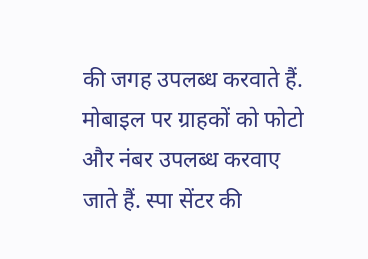की जगह उपलब्ध करवाते हैं. मोबाइल पर ग्राहकों को फोटो और नंबर उपलब्ध करवाए जाते हैं. स्पा सेंटर की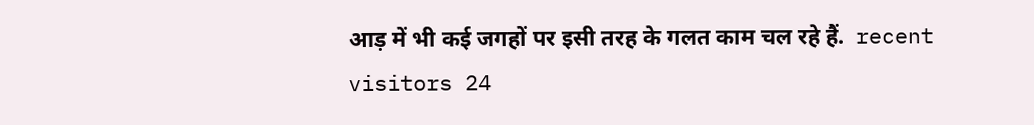आड़ में भी कई जगहों पर इसी तरह के गलत काम चल रहे हैं.  recent visitors 24